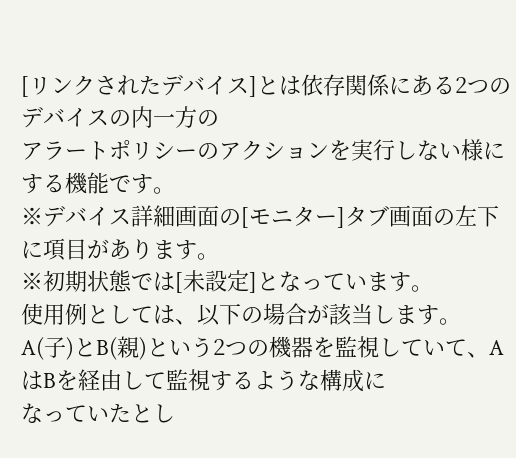[リンクされたデバイス]とは依存関係にある2つのデバイスの内一方の
アラートポリシーのアクションを実行しない様にする機能です。
※デバイス詳細画面の[モニター]タブ画面の左下に項目があります。
※初期状態では[未設定]となっています。
使用例としては、以下の場合が該当します。
A(子)とB(親)という2つの機器を監視していて、AはBを経由して監視するような構成に
なっていたとし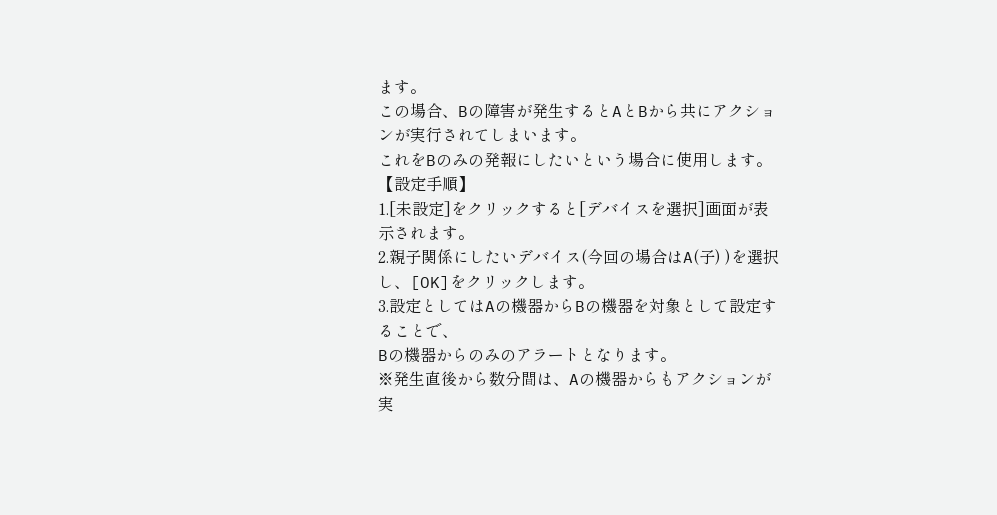ます。
この場合、Bの障害が発生するとAとBから共にアクションが実行されてしまいます。
これをBのみの発報にしたいという場合に使用します。
【設定手順】
1.[未設定]をクリックすると[デバイスを選択]画面が表示されます。
2.親子関係にしたいデバイス(今回の場合はA(子) )を選択し、[OK]をクリックします。
3.設定としてはAの機器からBの機器を対象として設定することで、
Bの機器からのみのアラートとなります。
※発生直後から数分間は、Aの機器からもアクションが実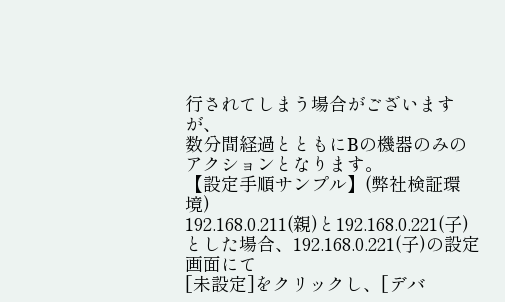行されてしまう場合がございますが、
数分間経過とともにBの機器のみのアクションとなります。
【設定手順サンプル】(弊社検証環境)
192.168.0.211(親)と192.168.0.221(子)とした場合、192.168.0.221(子)の設定画面にて
[未設定]をクリックし、[デバ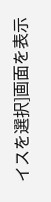イスを選択]画面を表示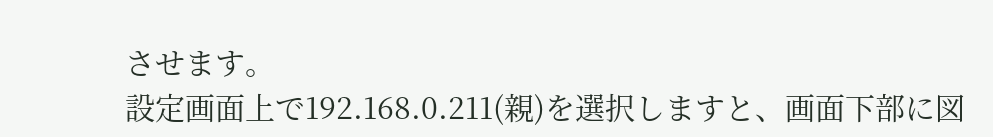させます。
設定画面上で192.168.0.211(親)を選択しますと、画面下部に図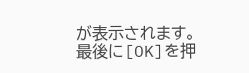が表示されます。
最後に[OK]を押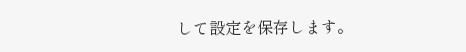して設定を保存します。